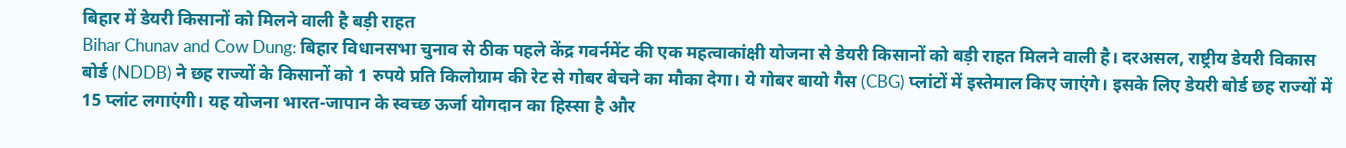बिहार में डेयरी किसानों को मिलने वाली है बड़ी राहत
Bihar Chunav and Cow Dung: बिहार विधानसभा चुनाव से ठीक पहले केंद्र गवर्नमेंट की एक महत्वाकांक्षी योजना से डेयरी किसानों को बड़ी राहत मिलने वाली है। दरअसल, राष्ट्रीय डेयरी विकास बोर्ड (NDDB) ने छह राज्यों के किसानों को 1 रुपये प्रति किलोग्राम की रेट से गोबर बेचने का मौका देगा। ये गोबर बायो गैस (CBG) प्लांटों में इस्तेमाल किए जाएंगे। इसके लिए डेयरी बोर्ड छह राज्यों में 15 प्लांट लगाएंगी। यह योजना भारत-जापान के स्वच्छ ऊर्जा योगदान का हिस्सा है और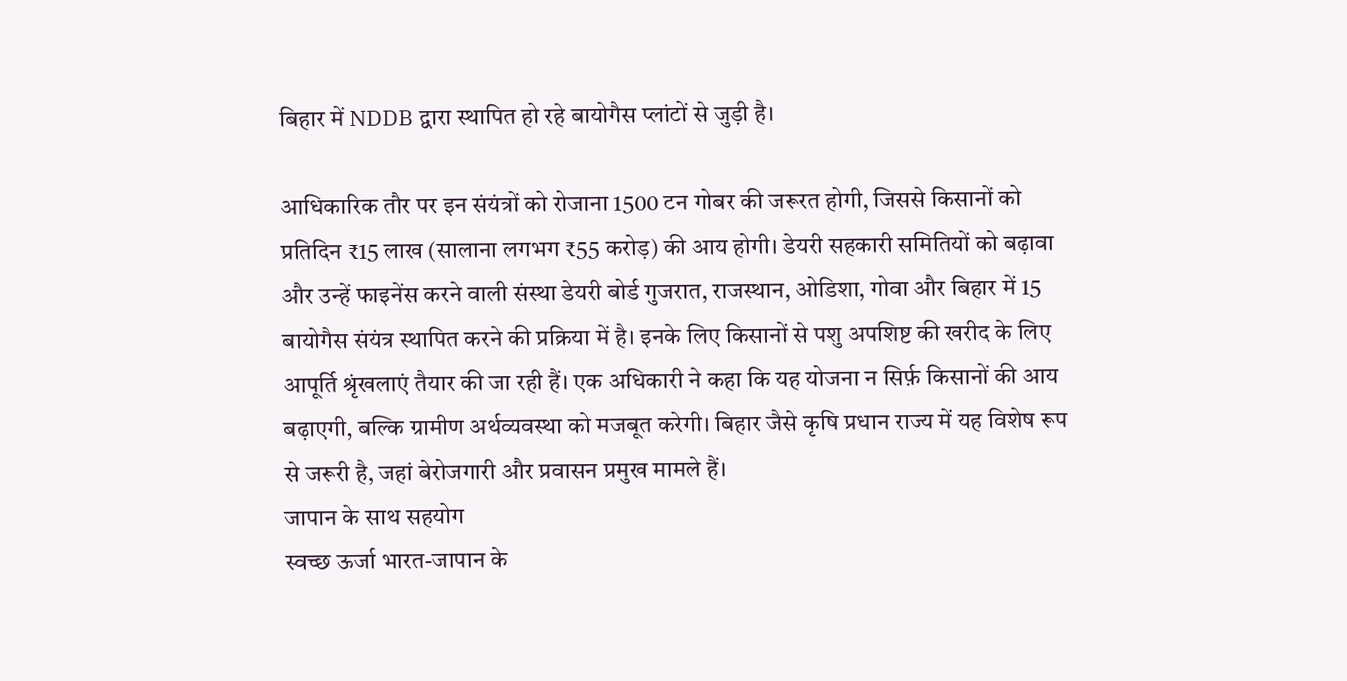बिहार में NDDB द्वारा स्थापित हो रहे बायोगैस प्लांटों से जुड़ी है।

आधिकारिक तौर पर इन संयंत्रों को रोजाना 1500 टन गोबर की जरूरत होगी, जिससे किसानों को प्रतिदिन ₹15 लाख (सालाना लगभग ₹55 करोड़) की आय होगी। डेयरी सहकारी समितियों को बढ़ावा और उन्हें फाइनेंस करने वाली संस्था डेयरी बोर्ड गुजरात, राजस्थान, ओडिशा, गोवा और बिहार में 15 बायोगैस संयंत्र स्थापित करने की प्रक्रिया में है। इनके लिए किसानों से पशु अपशिष्ट की खरीद के लिए आपूर्ति श्रृंखलाएं तैयार की जा रही हैं। एक अधिकारी ने कहा कि यह योजना न सिर्फ़ किसानों की आय बढ़ाएगी, बल्कि ग्रामीण अर्थव्यवस्था को मजबूत करेगी। बिहार जैसे कृषि प्रधान राज्य में यह विशेष रूप से जरूरी है, जहां बेरोजगारी और प्रवासन प्रमुख मामले हैं।
जापान के साथ सहयोग
स्वच्छ ऊर्जा भारत-जापान के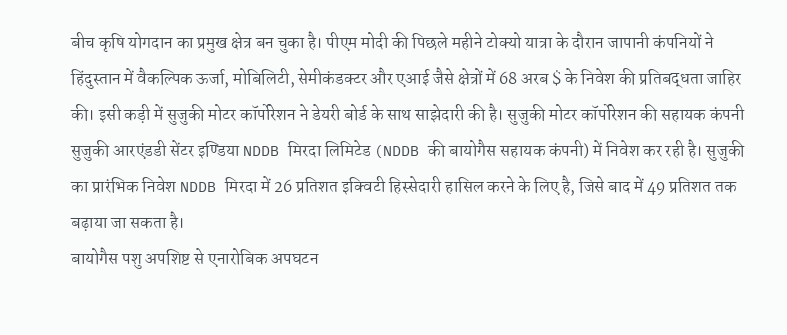बीच कृषि योगदान का प्रमुख क्षेत्र बन चुका है। पीएम मोदी की पिछले महीने टोक्यो यात्रा के दौरान जापानी कंपनियों ने हिंदुस्तान में वैकल्पिक ऊर्जा, मोबिलिटी, सेमीकंडक्टर और एआई जैसे क्षेत्रों में 68 अरब $ के निवेश की प्रतिबद्धता जाहिर की। इसी कड़ी में सुजुकी मोटर कॉर्पोरेशन ने डेयरी बोर्ड के साथ साझेदारी की है। सुजुकी मोटर कॉर्पोरेशन की सहायक कंपनी सुजुकी आरएंडडी सेंटर इण्डिया NDDB मिरदा लिमिटेड (NDDB की बायोगैस सहायक कंपनी) में निवेश कर रही है। सुजुकी का प्रारंभिक निवेश NDDB मिरदा में 26 प्रतिशत इक्विटी हिस्सेदारी हासिल करने के लिए है, जिसे बाद में 49 प्रतिशत तक बढ़ाया जा सकता है।
बायोगैस पशु अपशिष्ट से एनारोबिक अपघटन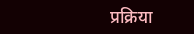प्रक्रिया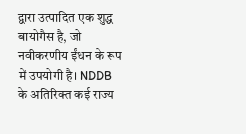द्वारा उत्पादित एक शुद्ध बायोगैस है, जो नवीकरणीय ईंधन के रूप में उपयोगी है। NDDB के अतिरिक्त कई राज्य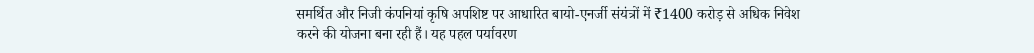समर्थित और निजी कंपनियां कृषि अपशिष्ट पर आधारित बायो-एनर्जी संयंत्रों में ₹1400 करोड़ से अधिक निवेश करने की योजना बना रही हैं। यह पहल पर्यावरण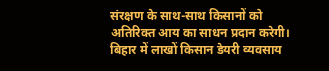संरक्षण के साथ-साथ किसानों को अतिरिक्त आय का साधन प्रदान करेगी। बिहार में लाखों किसान डेयरी व्यवसाय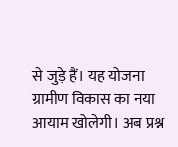से जुड़े हैं। यह योजना ग्रामीण विकास का नया आयाम खोलेगी। अब प्रश्न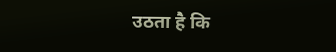उठता है कि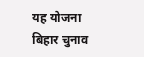यह योजना बिहार चुनाव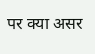पर क्या असर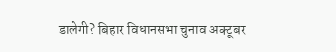डालेगी? बिहार विधानसभा चुनाव अक्टूबर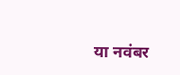या नवंबर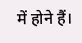में होने हैं।